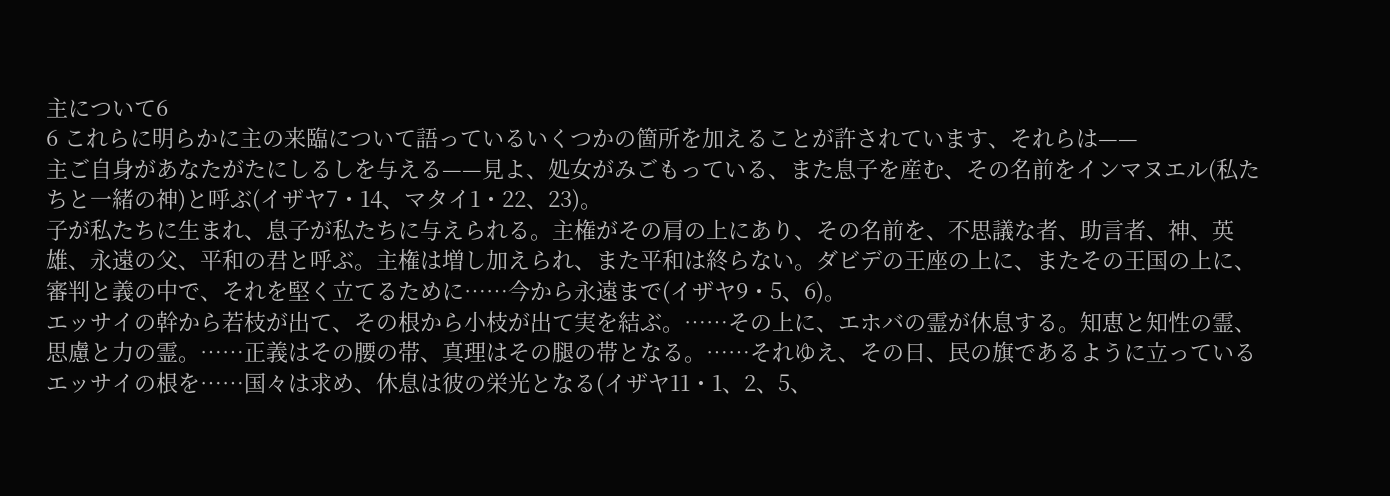主について6
6 これらに明らかに主の来臨について語っているいくつかの箇所を加えることが許されています、それらは——
主ご自身があなたがたにしるしを与える——見よ、処女がみごもっている、また息子を産む、その名前をインマヌエル(私たちと一緒の神)と呼ぶ(イザヤ7・14、マタイ1・22、23)。
子が私たちに生まれ、息子が私たちに与えられる。主権がその肩の上にあり、その名前を、不思議な者、助言者、神、英雄、永遠の父、平和の君と呼ぶ。主権は増し加えられ、また平和は終らない。ダビデの王座の上に、またその王国の上に、審判と義の中で、それを堅く立てるために……今から永遠まで(イザヤ9・5、6)。
エッサイの幹から若枝が出て、その根から小枝が出て実を結ぶ。……その上に、エホバの霊が休息する。知恵と知性の霊、思慮と力の霊。……正義はその腰の帯、真理はその腿の帯となる。……それゆえ、その日、民の旗であるように立っているエッサイの根を……国々は求め、休息は彼の栄光となる(イザヤ11・1、2、5、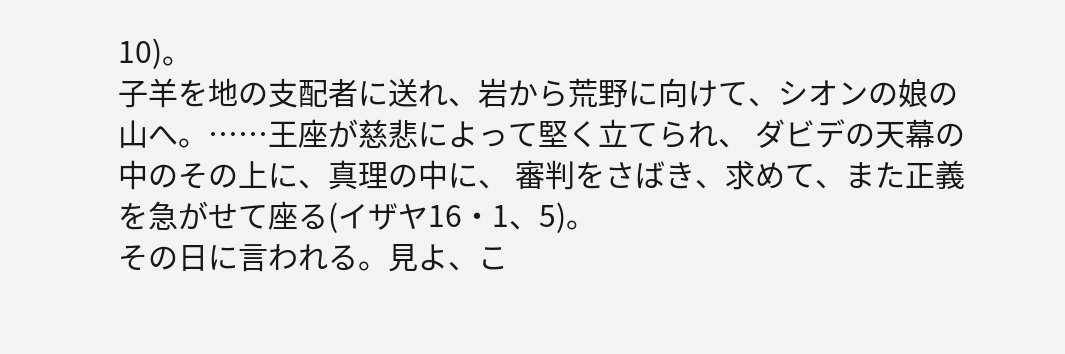10)。
子羊を地の支配者に送れ、岩から荒野に向けて、シオンの娘の山へ。……王座が慈悲によって堅く立てられ、 ダビデの天幕の中のその上に、真理の中に、 審判をさばき、求めて、また正義を急がせて座る(イザヤ16・1、5)。
その日に言われる。見よ、こ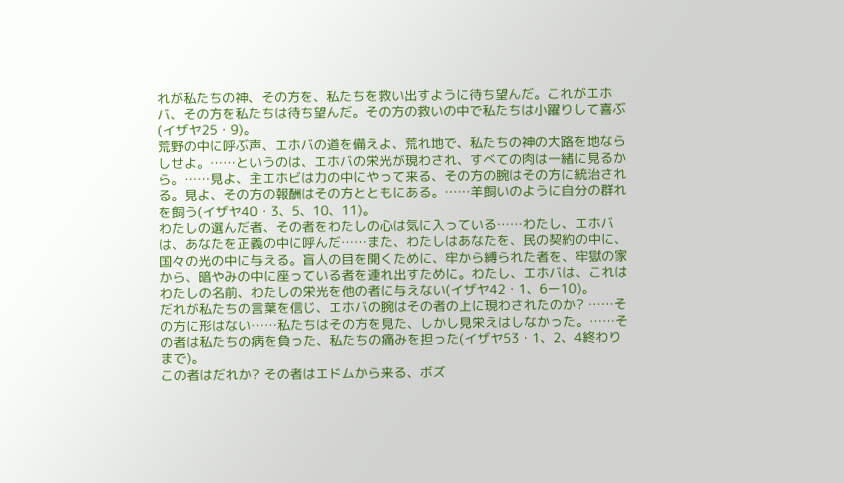れが私たちの神、その方を、私たちを救い出すように待ち望んだ。これがエホバ、その方を私たちは待ち望んだ。その方の救いの中で私たちは小躍りして喜ぶ(イザヤ25・9)。
荒野の中に呼ぶ声、エホバの道を備えよ、荒れ地で、私たちの神の大路を地ならしせよ。……というのは、エホバの栄光が現わされ、すべての肉は一緒に見るから。……見よ、主エホビは力の中にやって来る、その方の腕はその方に統治される。見よ、その方の報酬はその方とともにある。……羊飼いのように自分の群れを飼う(イザヤ40・3、5、10、11)。
わたしの選んだ者、その者をわたしの心は気に入っている……わたし、エホバは、あなたを正義の中に呼んだ……また、わたしはあなたを、民の契約の中に、国々の光の中に与える。盲人の目を開くために、牢から縛られた者を、牢獄の家から、暗やみの中に座っている者を連れ出すために。わたし、エホバは、これはわたしの名前、わたしの栄光を他の者に与えない(イザヤ42・1、6ー10)。
だれが私たちの言葉を信じ、エホバの腕はその者の上に現わされたのか? ……その方に形はない……私たちはその方を見た、しかし見栄えはしなかった。……その者は私たちの病を負った、私たちの痛みを担った(イザヤ53・1、2、4終わりまで)。
この者はだれか? その者はエドムから来る、ボズ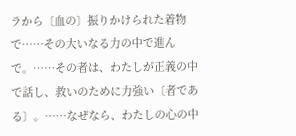ラから〔血の〕振りかけられた着物で……その大いなる力の中で進んで。……その者は、わたしが正義の中で話し、救いのために力強い〔者である〕。……なぜなら、わたしの心の中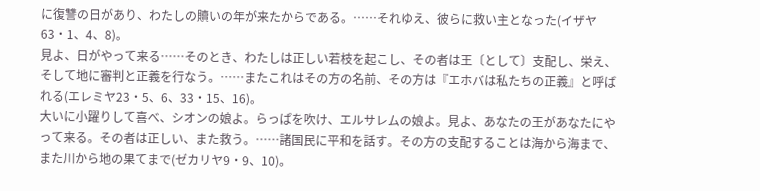に復讐の日があり、わたしの贖いの年が来たからである。……それゆえ、彼らに救い主となった(イザヤ63・1、4、8)。
見よ、日がやって来る……そのとき、わたしは正しい若枝を起こし、その者は王〔として〕支配し、栄え、そして地に審判と正義を行なう。……またこれはその方の名前、その方は『エホバは私たちの正義』と呼ばれる(エレミヤ23・5、6、33・15、16)。
大いに小躍りして喜べ、シオンの娘よ。らっぱを吹け、エルサレムの娘よ。見よ、あなたの王があなたにやって来る。その者は正しい、また救う。……諸国民に平和を話す。その方の支配することは海から海まで、また川から地の果てまで(ゼカリヤ9・9、10)。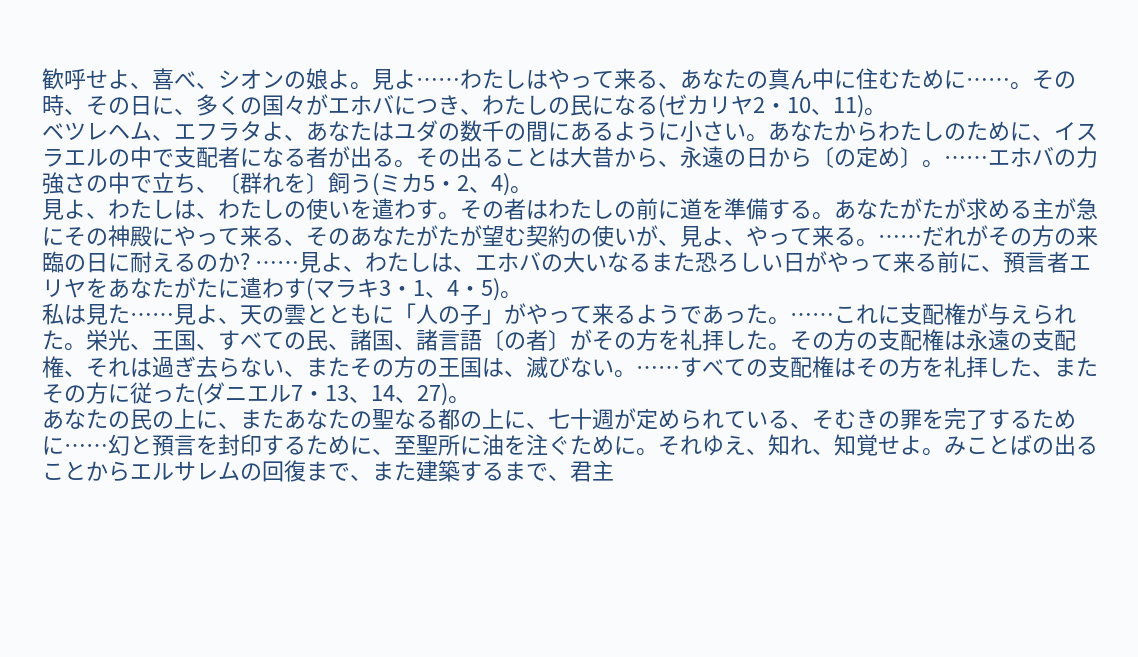歓呼せよ、喜べ、シオンの娘よ。見よ……わたしはやって来る、あなたの真ん中に住むために……。その時、その日に、多くの国々がエホバにつき、わたしの民になる(ゼカリヤ2・10、11)。
ベツレヘム、エフラタよ、あなたはユダの数千の間にあるように小さい。あなたからわたしのために、イスラエルの中で支配者になる者が出る。その出ることは大昔から、永遠の日から〔の定め〕。……エホバの力強さの中で立ち、〔群れを〕飼う(ミカ5・2、4)。
見よ、わたしは、わたしの使いを遣わす。その者はわたしの前に道を準備する。あなたがたが求める主が急にその神殿にやって来る、そのあなたがたが望む契約の使いが、見よ、やって来る。……だれがその方の来臨の日に耐えるのか? ……見よ、わたしは、エホバの大いなるまた恐ろしい日がやって来る前に、預言者エリヤをあなたがたに遣わす(マラキ3・1、4・5)。
私は見た……見よ、天の雲とともに「人の子」がやって来るようであった。……これに支配権が与えられた。栄光、王国、すべての民、諸国、諸言語〔の者〕がその方を礼拝した。その方の支配権は永遠の支配権、それは過ぎ去らない、またその方の王国は、滅びない。……すべての支配権はその方を礼拝した、またその方に従った(ダニエル7・13、14、27)。
あなたの民の上に、またあなたの聖なる都の上に、七十週が定められている、そむきの罪を完了するために……幻と預言を封印するために、至聖所に油を注ぐために。それゆえ、知れ、知覚せよ。みことばの出ることからエルサレムの回復まで、また建築するまで、君主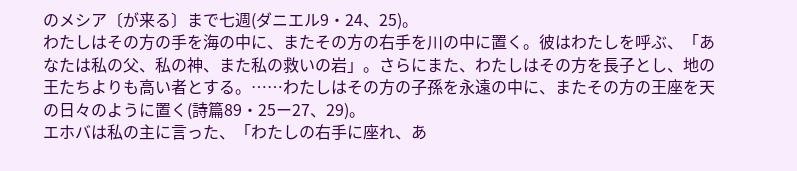のメシア〔が来る〕まで七週(ダニエル9・24、25)。
わたしはその方の手を海の中に、またその方の右手を川の中に置く。彼はわたしを呼ぶ、「あなたは私の父、私の神、また私の救いの岩」。さらにまた、わたしはその方を長子とし、地の王たちよりも高い者とする。……わたしはその方の子孫を永遠の中に、またその方の王座を天の日々のように置く(詩篇89・25ー27、29)。
エホバは私の主に言った、「わたしの右手に座れ、あ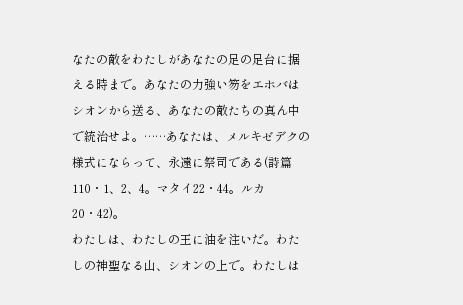なたの敵をわたしがあなたの足の足台に据える時まで。あなたの力強い笏をエホバはシオンから送る、あなたの敵たちの真ん中で統治せよ。……あなたは、メルキゼデクの様式にならって、永遠に祭司である(詩篇110・1、2、4。マタイ22・44。ルカ20・42)。
わたしは、わたしの王に油を注いだ。わたしの神聖なる山、シオンの上で。わたしは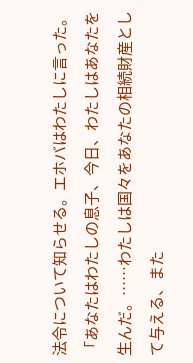法令について知らせる。エホバはわたしに言った。「あなたはわたしの息子、今日、わたしはあなたを生んだ。……わたしは国々をあなたの相続財産として与える、また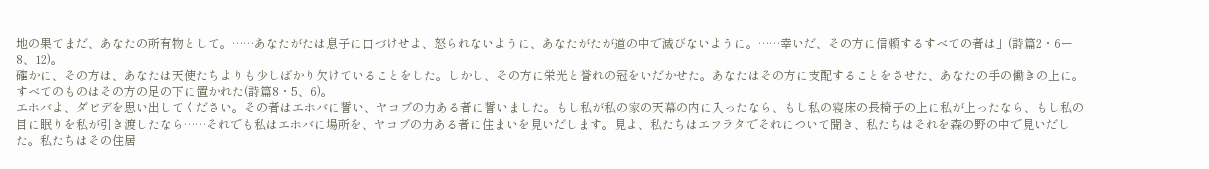地の果てまだ、あなたの所有物として。……あなたがたは息子に口づけせよ、怒られないように、あなたがたが道の中で滅びないように。……幸いだ、その方に信頼するすべての者は」(詩篇2・6ー8、12)。
確かに、その方は、あなたは天使たちよりも少しばかり欠けていることをした。しかし、その方に栄光と誉れの冠をいだかせた。あなたはその方に支配することをさせた、あなたの手の働きの上に。すべてのものはその方の足の下に置かれた(詩篇8・5、6)。
エホバよ、ダビデを思い出してください。その者はエホバに誓い、ヤコブの力ある者に誓いました。もし私が私の家の天幕の内に入ったなら、もし私の寝床の長椅子の上に私が上ったなら、もし私の目に眠りを私が引き渡したなら……それでも私はエホバに場所を、ヤコブの力ある者に住まいを見いだします。見よ、私たちはエフラタでそれについて聞き、私たちはそれを森の野の中で見いだした。私たちはその住居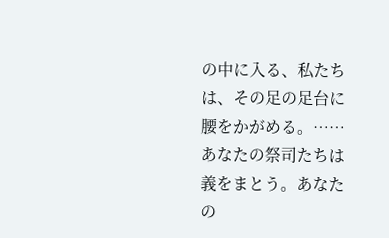の中に入る、私たちは、その足の足台に腰をかがめる。……あなたの祭司たちは義をまとう。あなたの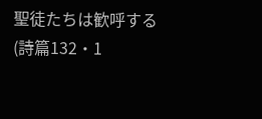聖徒たちは歓呼する(詩篇132・1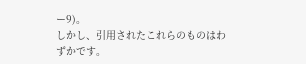ー9)。
しかし、引用されたこれらのものはわずかです。